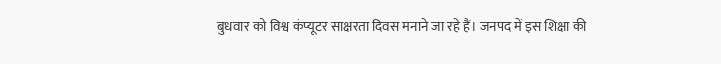बुधवार को विश्व कंप्यूटर साक्षरता दिवस मनाने जा रहे हैं। जनपद में इस शिक्षा की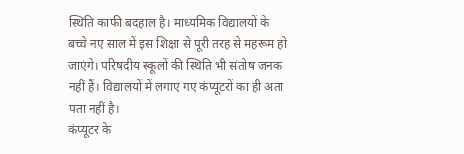स्थिति काफी बदहाल है। माध्यमिक विद्यालयों के बच्चे नए साल में इस शिक्षा से पूरी तरह से महरूम हो जाएंगे। परिषदीय स्कूलों की स्थिति भी संतोष जनक नहीं हैं। विद्यालयों में लगाए गए कंप्यूटरों का ही अता पता नहीं है।
कंप्यूटर के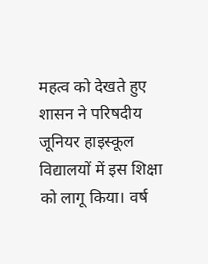महत्व को देखते हुए शासन ने परिषदीय जूनियर हाइस्कूल विद्यालयों में इस शिक्षा को लागू किया। वर्ष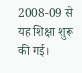2008-09 से यह शिक्षा शुरू की गई।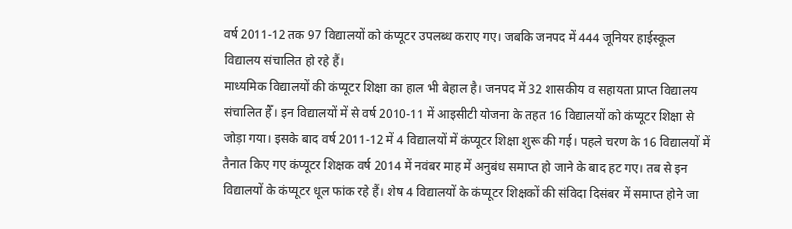वर्ष 2011-12 तक 97 विद्यालयों को कंप्यूटर उपलब्ध कराए गए। जबकि जनपद में 444 जूनियर हाईस्कूल विद्यालय संचालित हो रहे हैं।
माध्यमिक विद्यालयों की कंप्यूटर शिक्षा का हाल भी बेहाल है। जनपद में 32 शासकीय व सहायता प्राप्त विद्यालय संचालित हैँ। इन विद्यालयों में से वर्ष 2010-11 में आइसीटी योजना के तहत 16 विद्यालयों को कंप्यूटर शिक्षा से जोड़ा गया। इसके बाद वर्ष 2011-12 में 4 विद्यालयों में कंप्यूटर शिक्षा शुरू की गई। पहले चरण के 16 विद्यालयों में तैनात किए गए कंप्यूटर शिक्षक वर्ष 2014 में नवंबर माह में अनुबंध समाप्त हो जाने के बाद हट गए। तब से इन विद्यालयों के कंप्यूटर धूल फांक रहे हैं। शेष 4 विद्यालयों के कंप्यूटर शिक्षकों की संविदा दिसंबर में समाप्त होने जा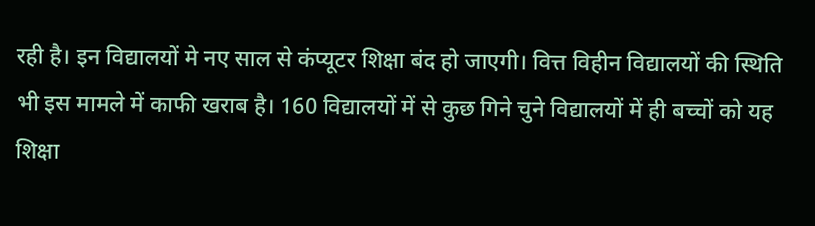रही है। इन विद्यालयों मे नए साल से कंप्यूटर शिक्षा बंद हो जाएगी। वित्त विहीन विद्यालयों की स्थिति भी इस मामले में काफी खराब है। 160 विद्यालयों में से कुछ गिने चुने विद्यालयों में ही बच्चों को यह शिक्षा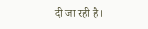दी जा रही है।